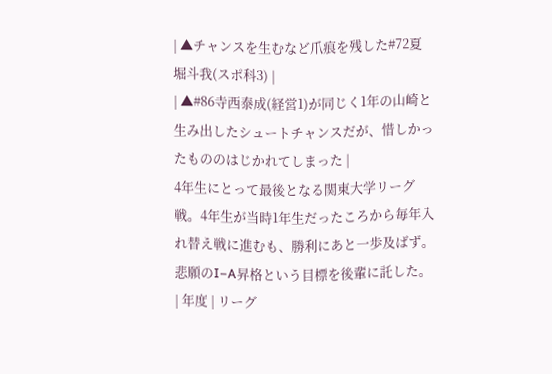| ▲チャンスを生むなど爪痕を残した#72夏堀斗我(スポ科3) |
| ▲#86寺西泰成(経営1)が同じく1年の山崎と生み出したシュートチャンスだが、惜しかったもののはじかれてしまった |
4年生にとって最後となる関東大学リーグ戦。4年生が当時1年生だったころから毎年入れ替え戦に進むも、勝利にあと一歩及ばず。悲願のI−A昇格という目標を後輩に託した。
| 年度 | リーグ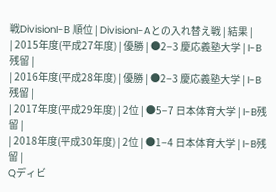戦DivisionI-B 順位 | DivisionI-Aとの入れ替え戦 | 結果 |
| 2015年度(平成27年度) | 優勝 | ●2−3 慶応義塾大学 | I-B残留 |
| 2016年度(平成28年度) | 優勝 | ●2−3 慶応義塾大学 | I-B残留 |
| 2017年度(平成29年度) | 2位 | ●5−7 日本体育大学 | I-B残留 |
| 2018年度(平成30年度) | 2位 | ●1−4 日本体育大学 | I-B残留 |
Qディビ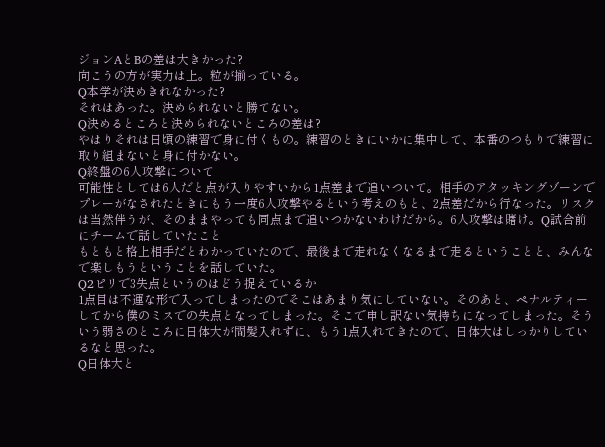ジョンAとBの差は大きかった?
向こうの方が実力は上。粒が揃っている。
Q本学が決めきれなかった?
それはあった。決められないと勝てない。
Q決めるところと決められないところの差は?
やはりそれは日頃の練習で身に付くもの。練習のときにいかに集中して、本番のつもりで練習に取り組まないと身に付かない。
Q終盤の6人攻撃について
可能性としては6人だと点が入りやすいから1点差まで追いついて。相手のアタッキングゾーンでプレーがなされたときにもう一度6人攻撃やるという考えのもと、2点差だから行なった。リスクは当然伴うが、そのままやっても同点まで追いつかないわけだから。6人攻撃は賭け。Q試合前にチームで話していたこと
もともと格上相手だとわかっていたので、最後まで走れなくなるまで走るということと、みんなで楽しもうということを話していた。
Q2ピリで3失点というのはどう捉えているか
1点目は不運な形で入ってしまったのでそこはあまり気にしていない。そのあと、ペナルティーしてから僕のミスでの失点となってしまった。そこで申し訳ない気持ちになってしまった。そういう弱さのところに日体大が間髪入れずに、もう1点入れてきたので、日体大はしっかりしているなと思った。
Q日体大と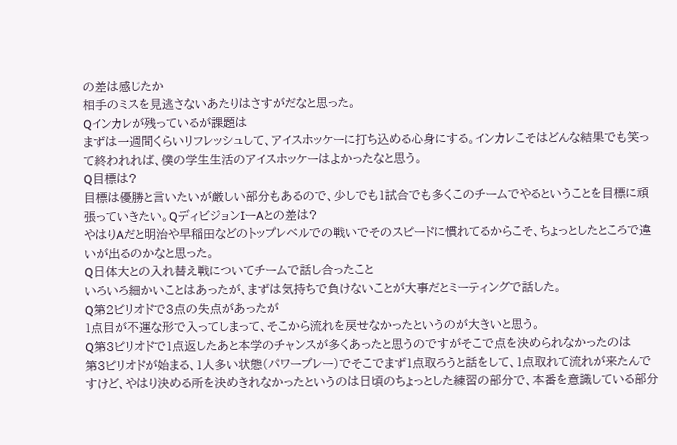の差は感じたか
相手のミスを見逃さないあたりはさすがだなと思った。
Qインカレが残っているが課題は
まずは一週間くらいリフレッシュして、アイスホッケーに打ち込める心身にする。インカレこそはどんな結果でも笑って終われれば、僕の学生生活のアイスホッケーはよかったなと思う。
Q目標は?
目標は優勝と言いたいが厳しい部分もあるので、少しでも1試合でも多くこのチームでやるということを目標に頑張っていきたい。QディビジョンIーAとの差は?
やはりAだと明治や早稲田などのトップレベルでの戦いでそのスピードに慣れてるからこそ、ちょっとしたところで違いが出るのかなと思った。
Q日体大との入れ替え戦についてチームで話し合ったこと
いろいろ細かいことはあったが、まずは気持ちで負けないことが大事だとミーティングで話した。
Q第2ピリオドで3点の失点があったが
1点目が不運な形で入ってしまって、そこから流れを戻せなかったというのが大きいと思う。
Q第3ピリオドで1点返したあと本学のチャンスが多くあったと思うのですがそこで点を決められなかったのは
第3ピリオドが始まる、1人多い状態(パワープレー)でそこでまず1点取ろうと話をして、1点取れて流れが来たんですけど、やはり決める所を決めきれなかったというのは日頃のちょっとした練習の部分で、本番を意識している部分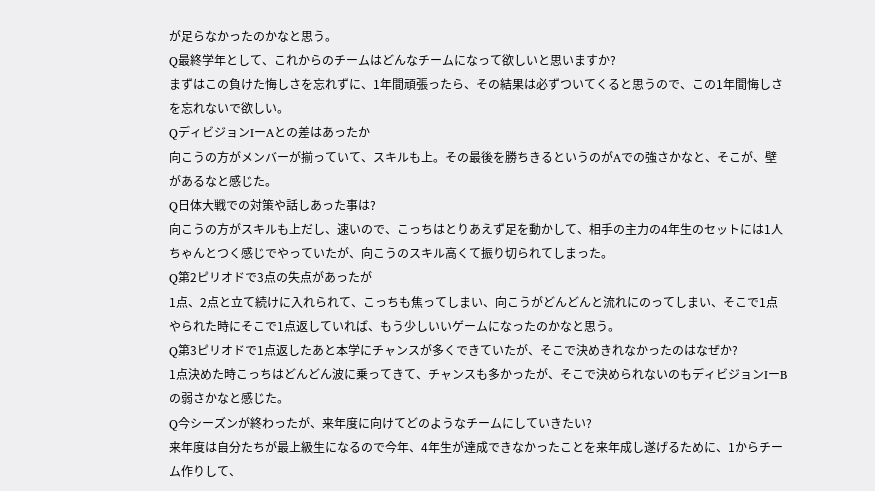が足らなかったのかなと思う。
Q最終学年として、これからのチームはどんなチームになって欲しいと思いますか?
まずはこの負けた悔しさを忘れずに、1年間頑張ったら、その結果は必ずついてくると思うので、この1年間悔しさを忘れないで欲しい。
QディビジョンIーAとの差はあったか
向こうの方がメンバーが揃っていて、スキルも上。その最後を勝ちきるというのがAでの強さかなと、そこが、壁があるなと感じた。
Q日体大戦での対策や話しあった事は?
向こうの方がスキルも上だし、速いので、こっちはとりあえず足を動かして、相手の主力の4年生のセットには1人ちゃんとつく感じでやっていたが、向こうのスキル高くて振り切られてしまった。
Q第2ピリオドで3点の失点があったが
1点、2点と立て続けに入れられて、こっちも焦ってしまい、向こうがどんどんと流れにのってしまい、そこで1点やられた時にそこで1点返していれば、もう少しいいゲームになったのかなと思う。
Q第3ピリオドで1点返したあと本学にチャンスが多くできていたが、そこで決めきれなかったのはなぜか?
1点決めた時こっちはどんどん波に乗ってきて、チャンスも多かったが、そこで決められないのもディビジョンIーBの弱さかなと感じた。
Q今シーズンが終わったが、来年度に向けてどのようなチームにしていきたい?
来年度は自分たちが最上級生になるので今年、4年生が達成できなかったことを来年成し遂げるために、1からチーム作りして、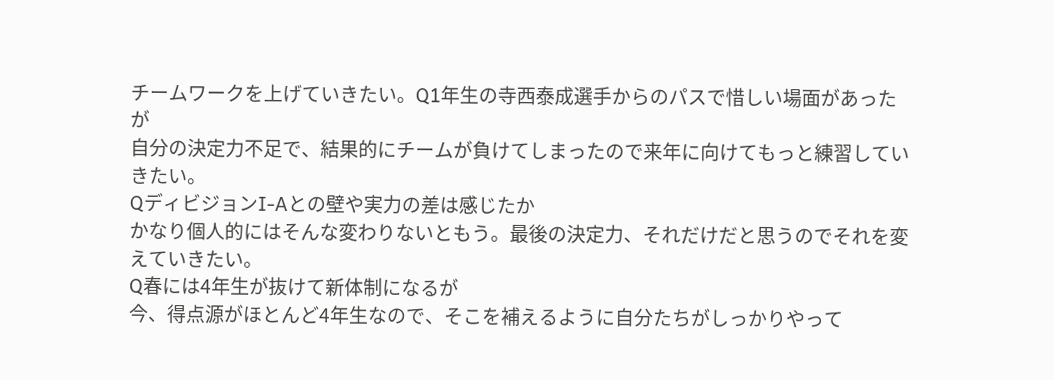チームワークを上げていきたい。Q1年生の寺西泰成選手からのパスで惜しい場面があったが
自分の決定力不足で、結果的にチームが負けてしまったので来年に向けてもっと練習していきたい。
QディビジョンI-Aとの壁や実力の差は感じたか
かなり個人的にはそんな変わりないともう。最後の決定力、それだけだと思うのでそれを変えていきたい。
Q春には4年生が抜けて新体制になるが
今、得点源がほとんど4年生なので、そこを補えるように自分たちがしっかりやって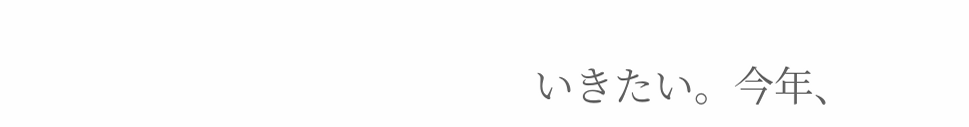いきたい。今年、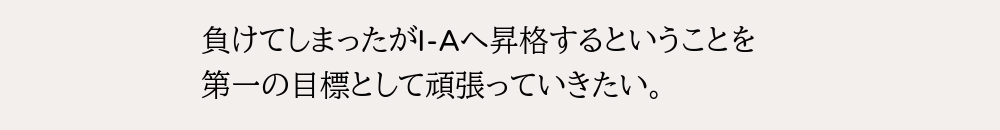負けてしまったがI-Aへ昇格するということを第一の目標として頑張っていきたい。